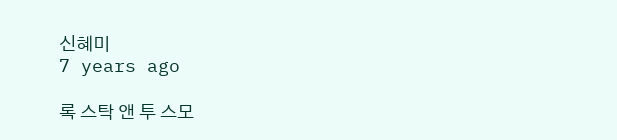신혜미
7 years ago

록 스탁 앤 투 스모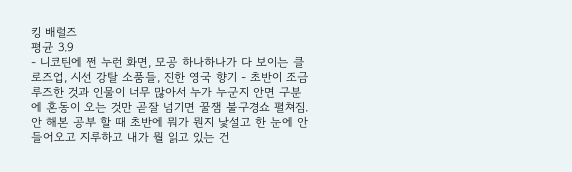킹 배럴즈
평균 3.9
- 니코틴에 쩐 누런 화면, 모공 하나하나가 다 보이는 클로즈업, 시선 강탈 소품들, 진한 영국 향기 - 초반이 조금 루즈한 것과 인물이 너무 많아서 누가 누군지 안면 구분에 혼동이 오는 것만 곧잘 넘기면 꿀잼 불구경쇼 펼쳐짐. 안 해본 공부 할 때 초반에 뭐가 뭔지 낯설고 한 눈에 안 들어오고 지루하고 내가 뭘 읽고 있는 건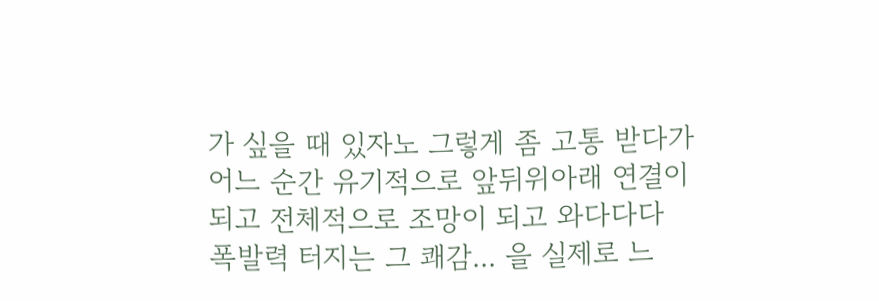가 싶을 때 있자노 그렇게 좀 고통 받다가 어느 순간 유기적으로 앞뒤위아래 연결이 되고 전체적으로 조망이 되고 와다다다 폭발력 터지는 그 쾌감... 을 실제로 느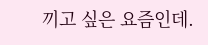끼고 싶은 요즘인데.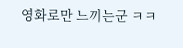영화로만 느끼는군 ㅋㅋ